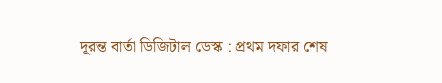দূরন্ত বার্তা ডিজিটাল ডেস্ক : প্রথম দফার শেষ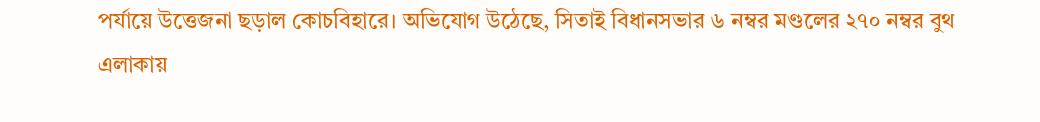পর্যায়ে উত্তেজনা ছড়াল কোচবিহারে। অভিযোগ উঠেছে, সিতাই বিধানসভার ৬ নম্বর মণ্ডলের ২৭০ নম্বর বুথ এলাকায়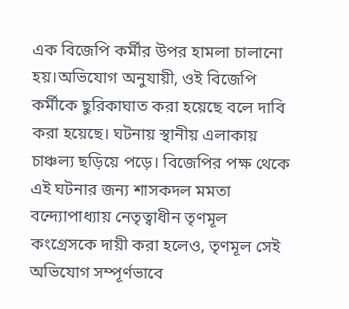এক বিজেপি কর্মীর উপর হামলা চালানো হয়।অভিযোগ অনুযায়ী, ওই বিজেপি কর্মীকে ছুরিকাঘাত করা হয়েছে বলে দাবি করা হয়েছে। ঘটনায় স্থানীয় এলাকায় চাঞ্চল্য ছড়িয়ে পড়ে। বিজেপির পক্ষ থেকে এই ঘটনার জন্য শাসকদল মমতা বন্দ্যোপাধ্যায় নেতৃত্বাধীন তৃণমূল কংগ্রেসকে দায়ী করা হলেও, তৃণমূল সেই অভিযোগ সম্পূর্ণভাবে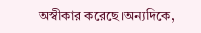অস্বীকার করেছে।অন্যদিকে,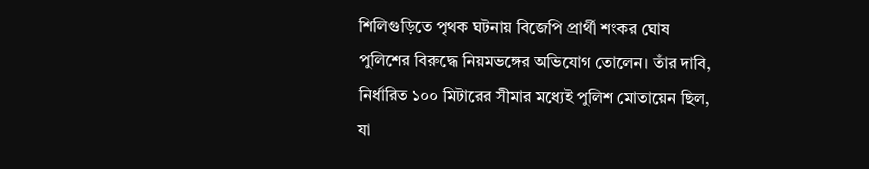শিলিগুড়িতে পৃথক ঘটনায় বিজেপি প্রার্থী শংকর ঘোষ পুলিশের বিরুদ্ধে নিয়মভঙ্গের অভিযোগ তোলেন। তাঁর দাবি, নির্ধারিত ১০০ মিটারের সীমার মধ্যেই পুলিশ মোতায়েন ছিল, যা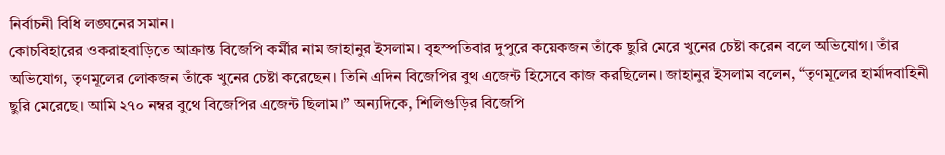নির্বাচনী বিধি লঙ্ঘনের সমান।
কোচবিহারের ওকরাহবাড়িতে আক্রান্ত বিজেপি কর্মীর নাম জাহানুর ইসলাম। বৃহস্পতিবার দুপুরে কয়েকজন তাঁকে ছুরি মেরে খুনের চেষ্টা করেন বলে অভিযোগ। তাঁর অভিযোগ, তৃণমূলের লোকজন তাঁকে খুনের চেষ্টা করেছেন। তিনি এদিন বিজেপির বুথ এজেন্ট হিসেবে কাজ করছিলেন। জাহানুর ইসলাম বলেন, “তৃণমূলের হার্মাদবাহিনী ছুরি মেরেছে। আমি ২৭০ নম্বর বুথে বিজেপির এজেন্ট ছিলাম।” অন্যদিকে, শিলিগুড়ির বিজেপি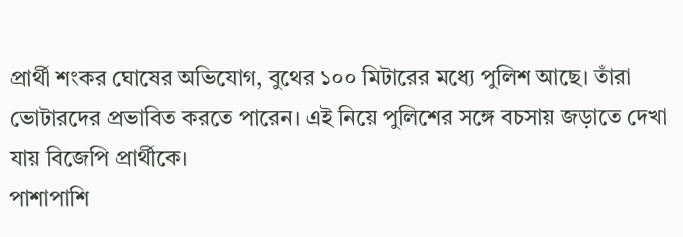প্রার্থী শংকর ঘোষের অভিযোগ, বুথের ১০০ মিটারের মধ্যে পুলিশ আছে। তাঁরা ভোটারদের প্রভাবিত করতে পারেন। এই নিয়ে পুলিশের সঙ্গে বচসায় জড়াতে দেখা যায় বিজেপি প্রার্থীকে।
পাশাপাশি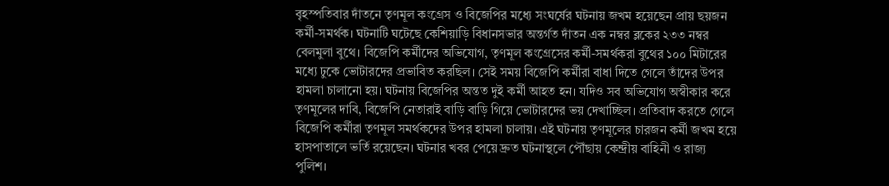বৃহস্পতিবার দাঁতনে তৃণমূল কংগ্রেস ও বিজেপির মধ্যে সংঘর্ষের ঘটনায় জখম হয়েছেন প্রায় ছয়জন কর্মী-সমর্থক। ঘটনাটি ঘটেছে কেশিয়াড়ি বিধানসভার অন্তর্গত দাঁতন এক নম্বর ব্লকের ২৩৩ নম্বর বেলমুলা বুথে। বিজেপি কর্মীদের অভিযোগ, তৃণমূল কংগ্রেসের কর্মী-সমর্থকরা বুথের ১০০ মিটারের মধ্যে ঢুকে ভোটারদের প্রভাবিত করছিল। সেই সময় বিজেপি কর্মীরা বাধা দিতে গেলে তাঁদের উপর হামলা চালানো হয়। ঘটনায় বিজেপির অন্তত দুই কর্মী আহত হন। যদিও সব অভিযোগ অস্বীকার করে তৃণমূলের দাবি, বিজেপি নেতারাই বাড়ি বাড়ি গিয়ে ভোটারদের ভয় দেখাচ্ছিল। প্রতিবাদ করতে গেলে বিজেপি কর্মীরা তৃণমূল সমর্থকদের উপর হামলা চালায়। এই ঘটনায় তৃণমূলের চারজন কর্মী জখম হয়ে হাসপাতালে ভর্তি রয়েছেন। ঘটনার খবর পেয়ে দ্রুত ঘটনাস্থলে পৌঁছায় কেন্দ্রীয় বাহিনী ও রাজ্য পুলিশ।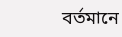বর্তমানে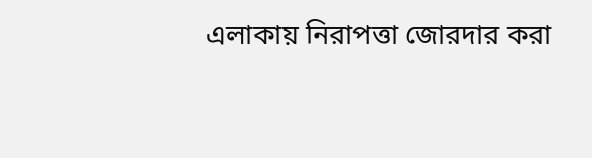এলাকায় নিরাপত্তা জোরদার করা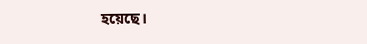হয়েছে।